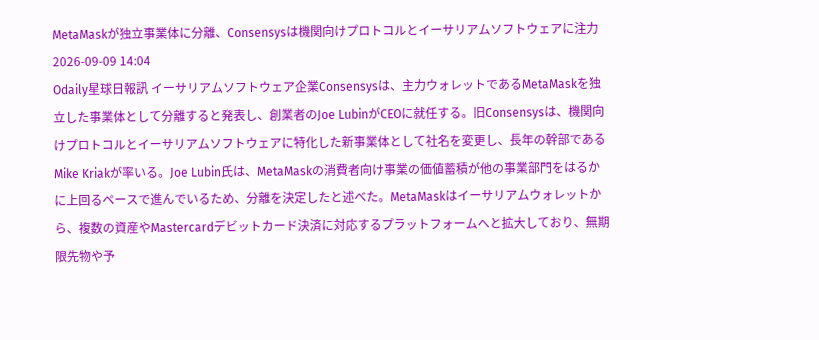MetaMaskが独立事業体に分離、Consensysは機関向けプロトコルとイーサリアムソフトウェアに注力
2026-09-09 14:04
Odaily星球日報訊 イーサリアムソフトウェア企業Consensysは、主力ウォレットであるMetaMaskを独立した事業体として分離すると発表し、創業者のJoe LubinがCEOに就任する。旧Consensysは、機関向けプロトコルとイーサリアムソフトウェアに特化した新事業体として社名を変更し、長年の幹部であるMike Kriakが率いる。Joe Lubin氏は、MetaMaskの消費者向け事業の価値蓄積が他の事業部門をはるかに上回るペースで進んでいるため、分離を決定したと述べた。MetaMaskはイーサリアムウォレットから、複数の資産やMastercardデビットカード決済に対応するプラットフォームへと拡大しており、無期限先物や予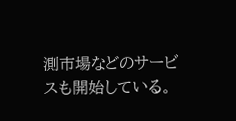測市場などのサービスも開始している。